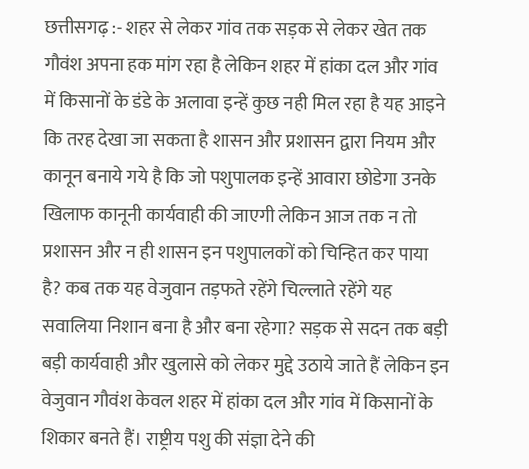छत्तीसगढ़ :- शहर से लेकर गांव तक सड़क से लेकर खेत तक गौवंश अपना हक मांग रहा है लेकिन शहर में हांका दल और गांव में किसानों के डंडे के अलावा इन्हें कुछ नही मिल रहा है यह आइने कि तरह देखा जा सकता है शासन और प्रशासन द्वारा नियम और कानून बनाये गये है कि जो पशुपालक इन्हें आवारा छोडेगा उनके खिलाफ कानूनी कार्यवाही की जाएगी लेकिन आज तक न तो प्रशासन और न ही शासन इन पशुपालकों को चिन्हित कर पाया है? कब तक यह वेजुवान तड़फते रहेंगे चिल्लाते रहेंगे यह सवालिया निशान बना है और बना रहेगा? सड़क से सदन तक बड़ी बड़ी कार्यवाही और खुलासे को लेकर मुद्दे उठाये जाते हैं लेकिन इन वेजुवान गौवंश केवल शहर में हांका दल और गांव में किसानों के शिकार बनते हैं। राष्ट्रीय पशु की संज्ञा देने की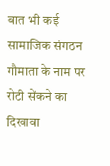बात भी कई सामाजिक संगठन गौमाता के नाम पर रोटी सेंकने का दिखावा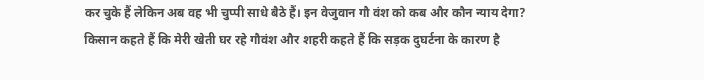कर चुके हैं लेकिन अब वह भी चुप्पी साधे बैठे हैं। इन वेजुवान गौ वंश को कब और कौन न्याय देगा? किसान कहते हैं कि मेरी खेती घर रहे गौवंश और शहरी कहते हैं कि सड़क दुघर्टना के कारण है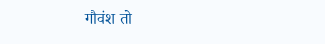गौवंश तो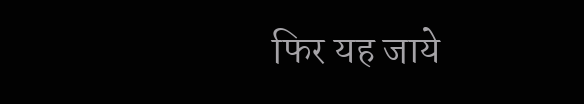फिर यह जाये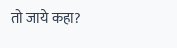तो जाये कहा?